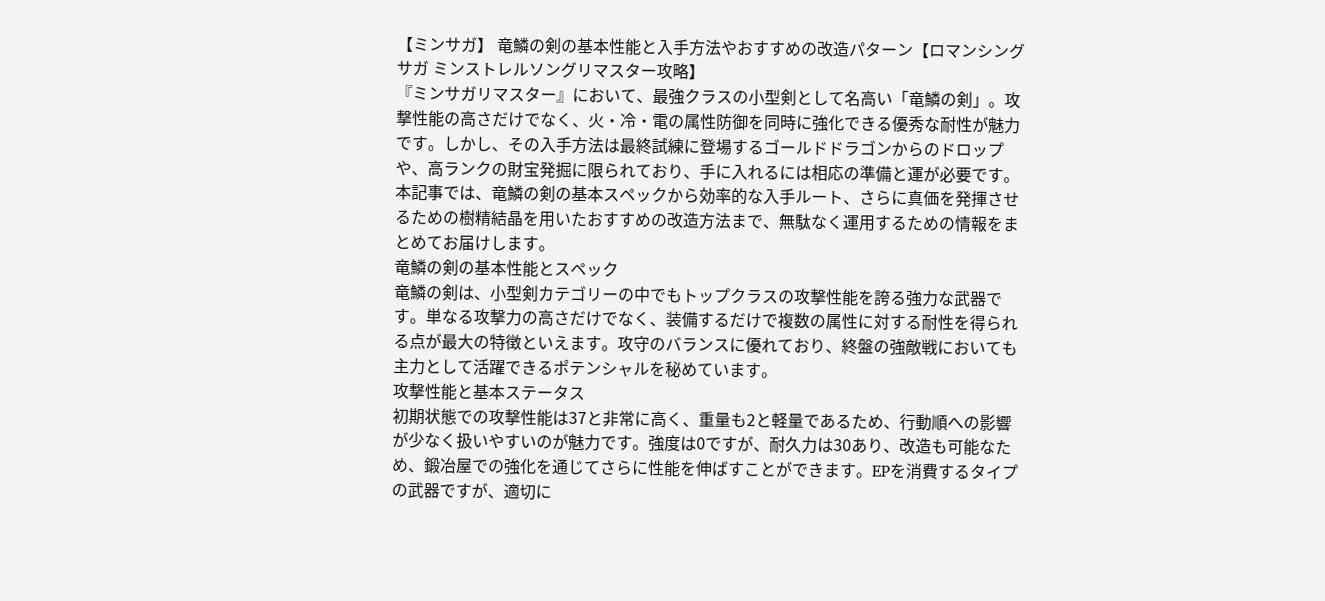【ミンサガ】 竜鱗の剣の基本性能と入手方法やおすすめの改造パターン【ロマンシングサガ ミンストレルソングリマスター攻略】
『ミンサガリマスター』において、最強クラスの小型剣として名高い「竜鱗の剣」。攻撃性能の高さだけでなく、火・冷・電の属性防御を同時に強化できる優秀な耐性が魅力です。しかし、その入手方法は最終試練に登場するゴールドドラゴンからのドロップや、高ランクの財宝発掘に限られており、手に入れるには相応の準備と運が必要です。本記事では、竜鱗の剣の基本スペックから効率的な入手ルート、さらに真価を発揮させるための樹精結晶を用いたおすすめの改造方法まで、無駄なく運用するための情報をまとめてお届けします。
竜鱗の剣の基本性能とスペック
竜鱗の剣は、小型剣カテゴリーの中でもトップクラスの攻撃性能を誇る強力な武器です。単なる攻撃力の高さだけでなく、装備するだけで複数の属性に対する耐性を得られる点が最大の特徴といえます。攻守のバランスに優れており、終盤の強敵戦においても主力として活躍できるポテンシャルを秘めています。
攻撃性能と基本ステータス
初期状態での攻撃性能は37と非常に高く、重量も2と軽量であるため、行動順への影響が少なく扱いやすいのが魅力です。強度は0ですが、耐久力は30あり、改造も可能なため、鍛冶屋での強化を通じてさらに性能を伸ばすことができます。EPを消費するタイプの武器ですが、適切に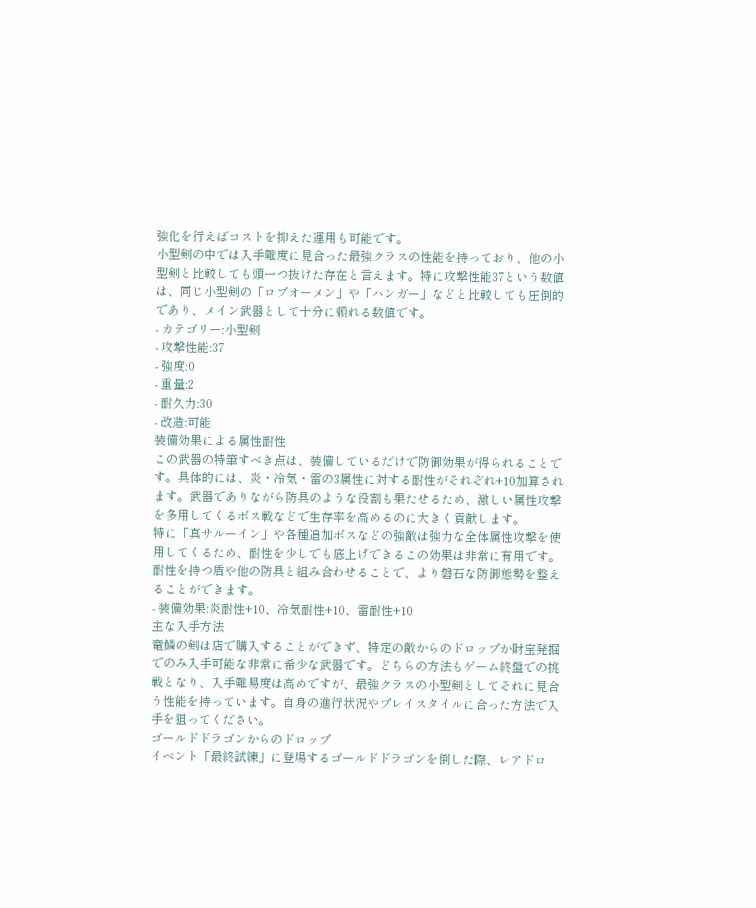強化を行えばコストを抑えた運用も可能です。
小型剣の中では入手難度に見合った最強クラスの性能を持っており、他の小型剣と比較しても頭一つ抜けた存在と言えます。特に攻撃性能37という数値は、同じ小型剣の「ロブオーメン」や「ハンガー」などと比較しても圧倒的であり、メイン武器として十分に頼れる数値です。
- カテゴリー:小型剣
- 攻撃性能:37
- 強度:0
- 重量:2
- 耐久力:30
- 改造:可能
装備効果による属性耐性
この武器の特筆すべき点は、装備しているだけで防御効果が得られることです。具体的には、炎・冷気・雷の3属性に対する耐性がそれぞれ+10加算されます。武器でありながら防具のような役割も果たせるため、激しい属性攻撃を多用してくるボス戦などで生存率を高めるのに大きく貢献します。
特に「真サルーイン」や各種追加ボスなどの強敵は強力な全体属性攻撃を使用してくるため、耐性を少しでも底上げできるこの効果は非常に有用です。耐性を持つ盾や他の防具と組み合わせることで、より磐石な防御態勢を整えることができます。
- 装備効果:炎耐性+10、冷気耐性+10、雷耐性+10
主な入手方法
竜鱗の剣は店で購入することができず、特定の敵からのドロップか財宝発掘でのみ入手可能な非常に希少な武器です。どちらの方法もゲーム終盤での挑戦となり、入手難易度は高めですが、最強クラスの小型剣としてそれに見合う性能を持っています。自身の進行状況やプレイスタイルに合った方法で入手を狙ってください。
ゴールドドラゴンからのドロップ
イベント「最終試練」に登場するゴールドドラゴンを倒した際、レアドロ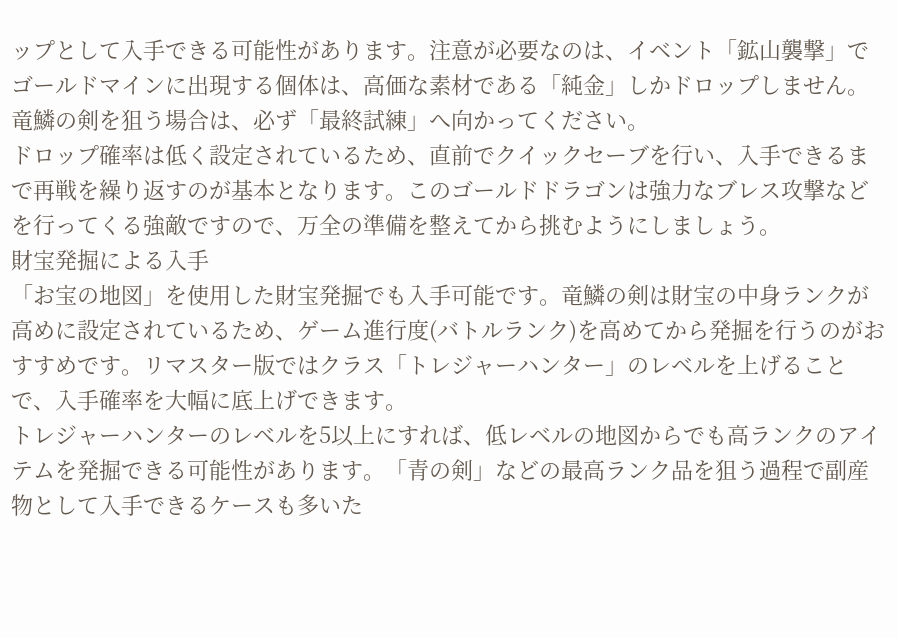ップとして入手できる可能性があります。注意が必要なのは、イベント「鉱山襲撃」でゴールドマインに出現する個体は、高価な素材である「純金」しかドロップしません。竜鱗の剣を狙う場合は、必ず「最終試練」へ向かってください。
ドロップ確率は低く設定されているため、直前でクイックセーブを行い、入手できるまで再戦を繰り返すのが基本となります。このゴールドドラゴンは強力なブレス攻撃などを行ってくる強敵ですので、万全の準備を整えてから挑むようにしましょう。
財宝発掘による入手
「お宝の地図」を使用した財宝発掘でも入手可能です。竜鱗の剣は財宝の中身ランクが高めに設定されているため、ゲーム進行度(バトルランク)を高めてから発掘を行うのがおすすめです。リマスター版ではクラス「トレジャーハンター」のレベルを上げることで、入手確率を大幅に底上げできます。
トレジャーハンターのレベルを5以上にすれば、低レベルの地図からでも高ランクのアイテムを発掘できる可能性があります。「青の剣」などの最高ランク品を狙う過程で副産物として入手できるケースも多いた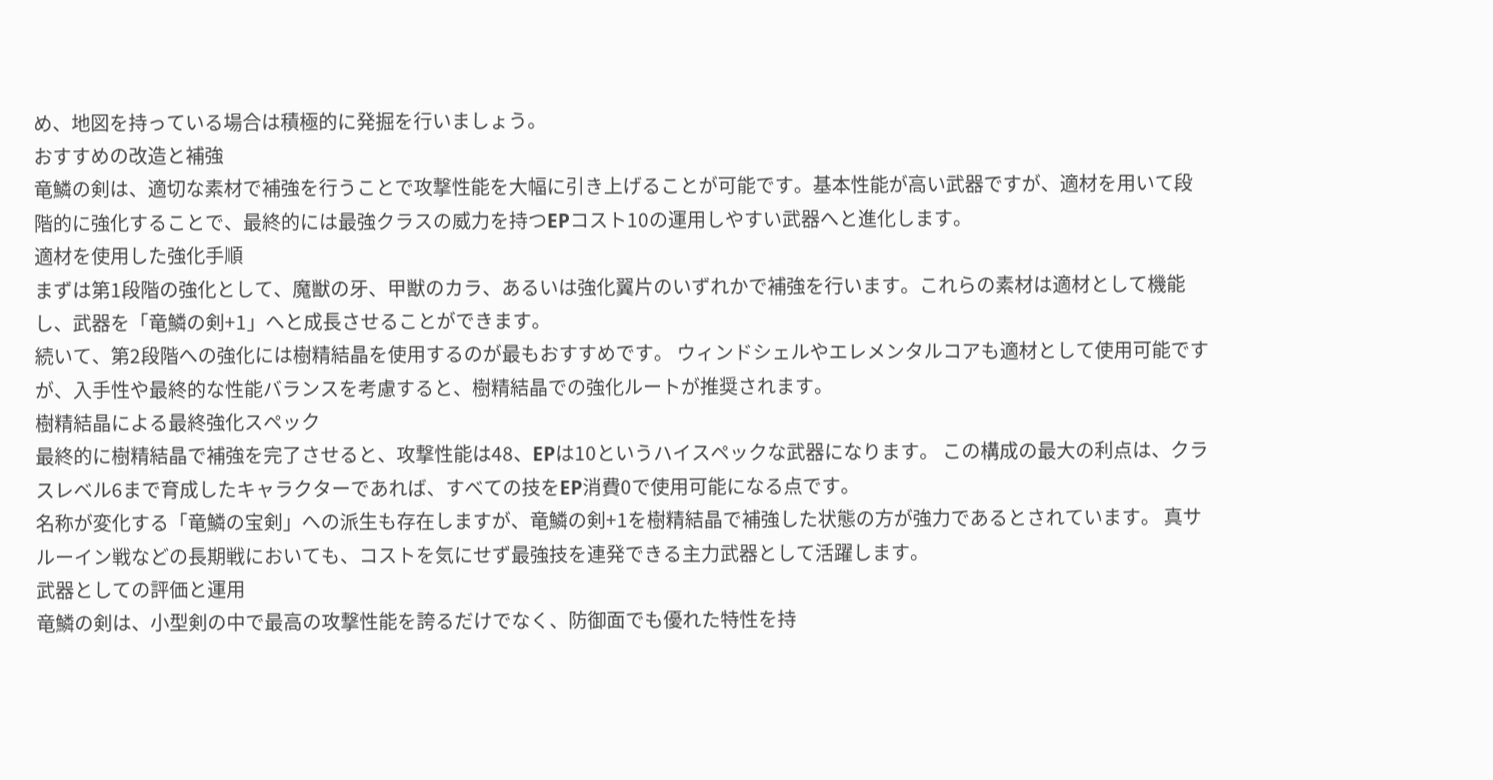め、地図を持っている場合は積極的に発掘を行いましょう。
おすすめの改造と補強
竜鱗の剣は、適切な素材で補強を行うことで攻撃性能を大幅に引き上げることが可能です。基本性能が高い武器ですが、適材を用いて段階的に強化することで、最終的には最強クラスの威力を持つEPコスト10の運用しやすい武器へと進化します。
適材を使用した強化手順
まずは第1段階の強化として、魔獣の牙、甲獣のカラ、あるいは強化翼片のいずれかで補強を行います。これらの素材は適材として機能し、武器を「竜鱗の剣+1」へと成長させることができます。
続いて、第2段階への強化には樹精結晶を使用するのが最もおすすめです。 ウィンドシェルやエレメンタルコアも適材として使用可能ですが、入手性や最終的な性能バランスを考慮すると、樹精結晶での強化ルートが推奨されます。
樹精結晶による最終強化スペック
最終的に樹精結晶で補強を完了させると、攻撃性能は48、EPは10というハイスペックな武器になります。 この構成の最大の利点は、クラスレベル6まで育成したキャラクターであれば、すべての技をEP消費0で使用可能になる点です。
名称が変化する「竜鱗の宝剣」への派生も存在しますが、竜鱗の剣+1を樹精結晶で補強した状態の方が強力であるとされています。 真サルーイン戦などの長期戦においても、コストを気にせず最強技を連発できる主力武器として活躍します。
武器としての評価と運用
竜鱗の剣は、小型剣の中で最高の攻撃性能を誇るだけでなく、防御面でも優れた特性を持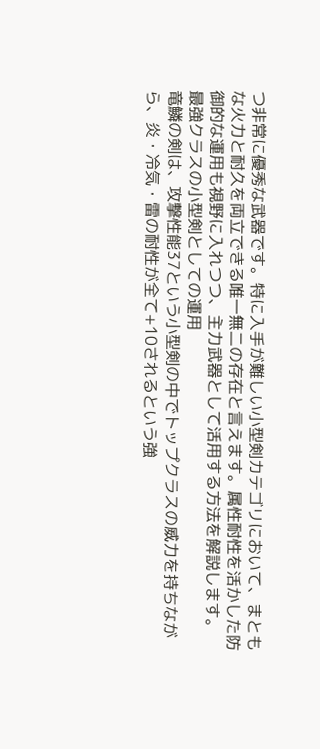つ非常に優秀な武器です。特に入手が難しい小型剣カテゴリにおいて、まともな火力と耐久を両立できる唯一無二の存在と言えます。属性耐性を活かした防御的な運用も視野に入れつつ、主力武器として活用する方法を解説します。
最強クラスの小型剣としての運用
竜鱗の剣は、攻撃性能37という小型剣の中でトップクラスの威力を持ちながら、炎・冷気・雷の耐性が全て+10されるという強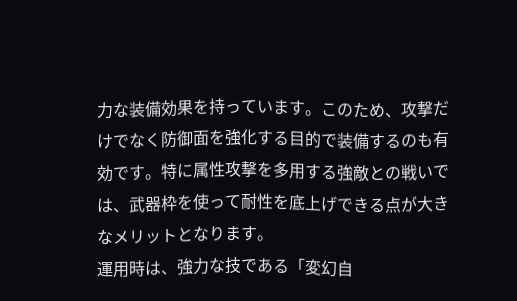力な装備効果を持っています。このため、攻撃だけでなく防御面を強化する目的で装備するのも有効です。特に属性攻撃を多用する強敵との戦いでは、武器枠を使って耐性を底上げできる点が大きなメリットとなります。
運用時は、強力な技である「変幻自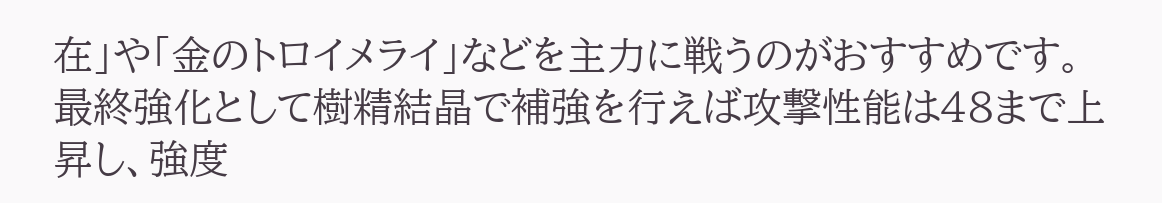在」や「金のトロイメライ」などを主力に戦うのがおすすめです。最終強化として樹精結晶で補強を行えば攻撃性能は48まで上昇し、強度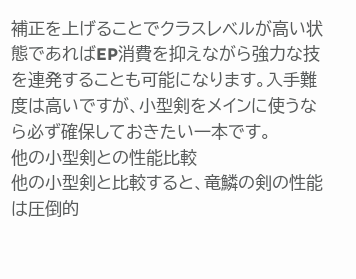補正を上げることでクラスレベルが高い状態であればEP消費を抑えながら強力な技を連発することも可能になります。入手難度は高いですが、小型剣をメインに使うなら必ず確保しておきたい一本です。
他の小型剣との性能比較
他の小型剣と比較すると、竜鱗の剣の性能は圧倒的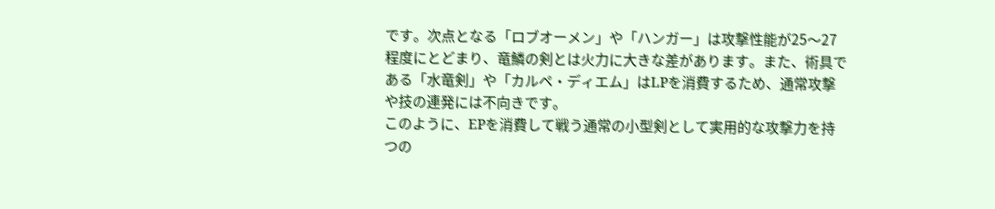です。次点となる「ロブオーメン」や「ハンガー」は攻撃性能が25〜27程度にとどまり、竜鱗の剣とは火力に大きな差があります。また、術具である「水竜剣」や「カルペ・ディエム」はLPを消費するため、通常攻撃や技の連発には不向きです。
このように、EPを消費して戦う通常の小型剣として実用的な攻撃力を持つの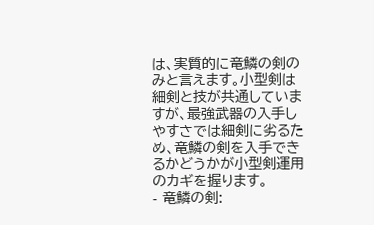は、実質的に竜鱗の剣のみと言えます。小型剣は細剣と技が共通していますが、最強武器の入手しやすさでは細剣に劣るため、竜鱗の剣を入手できるかどうかが小型剣運用のカギを握ります。
- 竜鱗の剣: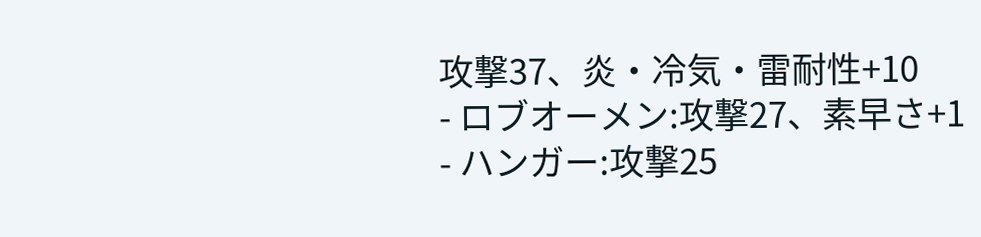攻撃37、炎・冷気・雷耐性+10
- ロブオーメン:攻撃27、素早さ+1
- ハンガー:攻撃25